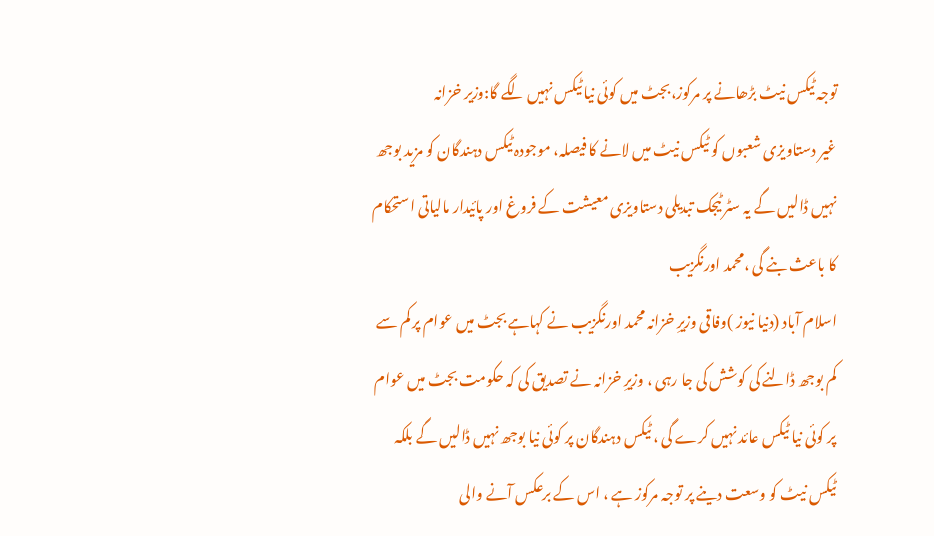توجہ ٹیکس نیٹ بڑھانے پر مرکوز،بجٹ میں کوئی نیا ٹیکس نہیں لگے گا:وزیر خزانہ
غیر دستاویزی شعبوں کو ٹیکس نیٹ میں لانے کا فیصلہ، موجودہ ٹیکس دہندگان کو مزید بوجھ نہیں ڈالیں گے یہ سٹر ٹیجک تبدیلی دستاویزی معیشت کے فروغ اور پائیدار مالیاتی استحکام کا باعث بنے گی ،محمد اورنگزیب
اسلام آباد (دنیا نیوز )وفاقی وزیرِ خزانہ محمد اورنگزیب نے کہاہے بجٹ میں عوام پر کم سے کم بوجھ ڈالنے کی کوشش کی جا رہی ، وزیرِ خزانہ نے تصدیق کی کہ حکومت بجٹ میں عوام پر کوئی نیا ٹیکس عائد نہیں کرے گی ، ٹیکس دہندگان پر کوئی نیا بوجھ نہیں ڈالیں گے بلکہ ٹیکس نیٹ کو وسعت دینے پر توجہ مرکوز ہے ، اس کے برعکس آنے والی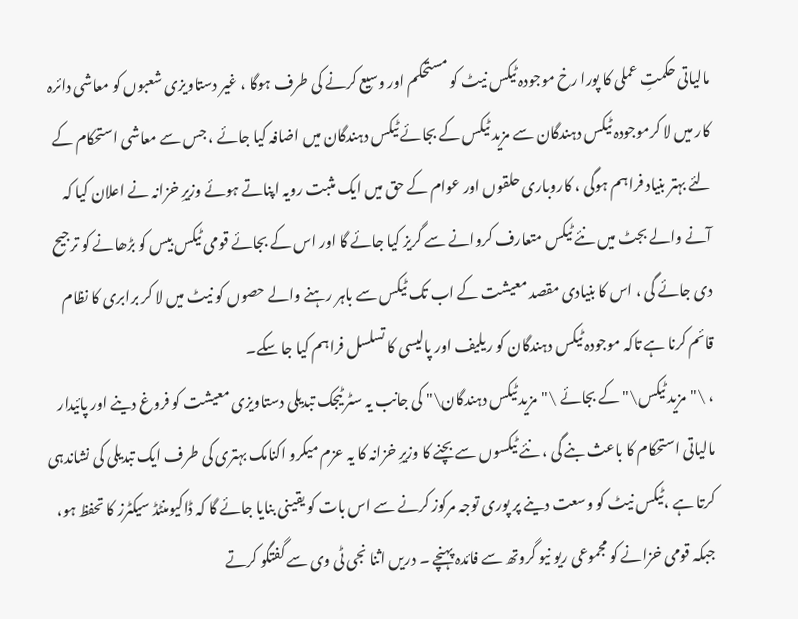مالیاتی حکمتِ عملی کا پورا رخ موجودہ ٹیکس نیٹ کو مستحکم اور وسیع کرنے کی طرف ہوگا ، غیر دستاویزی شعبوں کو معاشی دائرہ کار میں لا کرموجودہ ٹیکس دہندگان سے مزید ٹیکس کے بجائے ٹیکس دہندگان میں اضافہ کیا جائے ، جس سے معاشی استحکام کے لئے بہتر بنیاد فراہم ہوگی ، کاروباری حلقوں اور عوام کے حق میں ایک مثبت رویہ اپناتے ہوئے وزیرِ خزانہ نے اعلان کیا کہ آنے والے بجٹ میں نئے ٹیکس متعارف کروانے سے گریز کیا جائے گا اور اس کے بجائے قومی ٹیکس بیس کو بڑھانے کو ترجیح دی جائے گی ، اس کا بنیادی مقصد معیشت کے اب تک ٹیکس سے باہر رہنے والے حصوں کو نیٹ میں لا کر برابری کا نظام قائم کرنا ہے تاکہ موجودہ ٹیکس دہندگان کو ریلیف اور پالیسی کا تسلسل فراہم کیا جا سکے۔
، \"مزید ٹیکس\" کے بجائے \"مزید ٹیکس دہندگان\" کی جانب یہ سٹر ٹیجک تبدیلی دستاویزی معیشت کو فروغ دینے اور پائیدار مالیاتی استحکام کا باعث بنے گی ، نئے ٹیکسوں سے بچنے کا وزیرِ خزانہ کا یہ عزم میکرو اکنامک بہتری کی طرف ایک تبدیلی کی نشاندہی کرتا ہے ،ٹیکس نیٹ کو وسعت دینے پر پوری توجہ مرکوز کرنے سے اس بات کو یقینی بنایا جائے گا کہ ڈاکیومنٹڈ سیکٹرز کا تحفظ ہو، جبکہ قومی خزانے کو مجموعی ریو نیو گروتھ سے فائدہ پہنچے ۔ دریں اثنا نجی ٹی وی سے گفتگو کرتے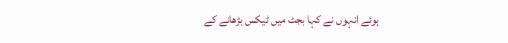ہوئے انہوں نے کہا بجٹ میں ٹیکس بڑھانے کے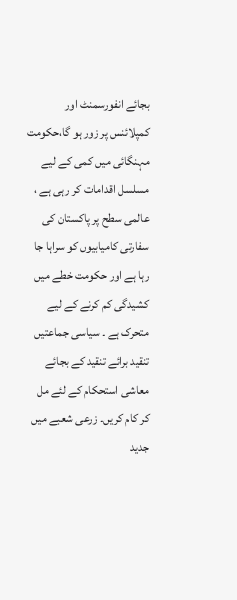بجائے انفورسمنٹ اور کمپلائنس پر زور ہو گا،حکومت مہنگائی میں کمی کے لیے مسلسل اقدامات کر رہی ہے ، عالمی سطح پر پاکستان کی سفارتی کامیابیوں کو سراہا جا رہا ہے اور حکومت خطے میں کشیدگی کم کرنے کے لیے متحرک ہے ۔ سیاسی جماعتیں تنقید برائے تنقید کے بجائے معاشی استحکام کے لئے مل کر کام کریں۔ زرعی شعبے میں جدید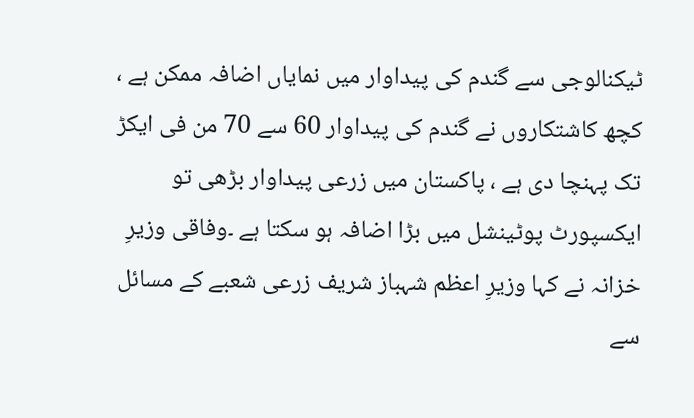ٹیکنالوجی سے گندم کی پیداوار میں نمایاں اضافہ ممکن ہے ، کچھ کاشتکاروں نے گندم کی پیداوار 60 سے 70 من فی ایکڑ تک پہنچا دی ہے ، پاکستان میں زرعی پیداوار بڑھی تو ایکسپورٹ پوٹینشل میں بڑا اضافہ ہو سکتا ہے ۔وفاقی وزیرِ خزانہ نے کہا وزیرِ اعظم شہباز شریف زرعی شعبے کے مسائل سے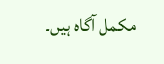مکمل آگاہ ہیں۔